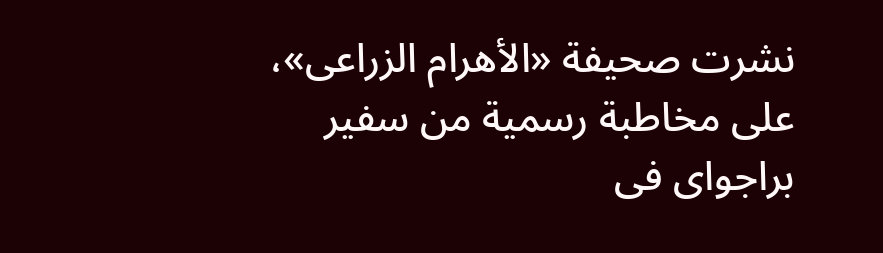نشرت صحيفة «الأهرام الزراعى»، على مخاطبة رسمية من سفير براجواى فى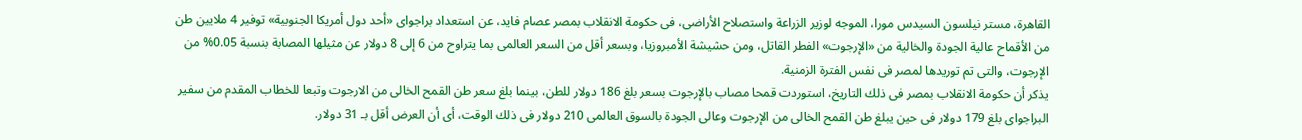القاهرة، مستر نيلسون السيدس مورا، الموجه لوزير الزراعة واستصلاح الأراضى، فى حكومة الانقلاب بمصر عصام فايد، عن استعداد براجواى «أحد دول أمريكا الجنوبية» توفير 4 ملايين طن من الأقماح عالية الجودة والخالية من «الإرجوت» الفطر القاتل، ومن حشيشة الأمبروزيا، وبسعر أقل من السعر العالمى بما يتراوح من 6 إلى 8 دولار عن مثيلها المصابة بنسبة 0.05% من الإرجوت، والتى تم توريدها لمصر فى نفس الفترة الزمنية.
يذكر أن حكومة الانقلاب بمصر فى ذلك التاريخ، استوردت قمحا مصاب بالإرجوت بسعر بلغ 186 دولار للطن، بينما بلغ سعر طن القمح الخالى من الارجوت وتبعا للخطاب المقدم من سفير البراجواى بلغ 179 دولار فى حين يبلغ طن القمح الخالى من الإرجوت وعالى الجودة بالسوق العالمى 210 دولار فى ذلك الوقت، أى أن العرض أقل بـ 31 دولار.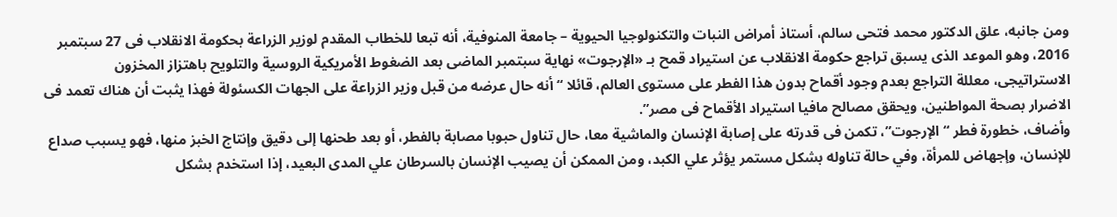ومن جانبه، علق الدكتور محمد فتحى سالم، أستاذ أمراض النبات والتكنولوجيا الحيوية – جامعة المنوفية، أنه تبعا للخطاب المقدم لوزير الزراعة بحكومة الانقلاب فى 27 سبتمبر 2016، وهو الموعد الذى يسبق تراجع حكومة الانقلاب عن استيراد قمح بـ «الإرجوت» نهاية سبتمبر الماضى بعد الضغوط الأمريكية الروسية والتلويح باهتزاز المخزون الاستراتيجى، معللة التراجع بعدم وجود أقماح بدون هذا الفطر على مستوى العالم، قائلا “أنه حال عرضه من قبل وزير الزراعة على الجهات الكسئولة فهذا يثبت أن هناك تعمد فى الاضرار بصحة المواطنين، ويحقق مصالح مافيا استيراد الأقماح فى مصر”.
وأضاف، خطورة فطر “الإرجوت”، تكمن فى قدرته على إصابة الإنسان والماشية معا، حال تناول حبوبا مصابة بالفطر، أو بعد طحنها إلى دقيق وإنتاج الخبز منها، فهو يسبب صداع للإنسان، وإجهاض للمرأة، وفي حالة تناوله بشكل مستمر يؤثر علي الكبد، ومن الممكن أن يصيب الإنسان بالسرطان علي المدى البعيد، إذا استخدم بشكل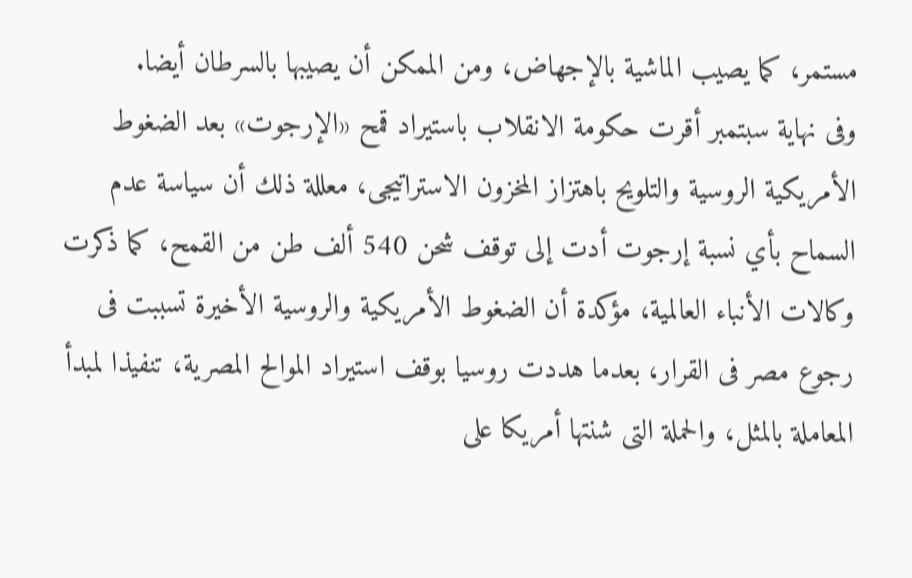مستمر، كما يصيب الماشية بالإجهاض، ومن الممكن أن يصيبها بالسرطان أيضا.
وفى نهاية سبتمبر أقرت حكومة الانقلاب باستيراد قمح «الإرجوت» بعد الضغوط الأمريكية الروسية والتلويح باهتزاز المخزون الاستراتيجى، معللة ذلك أن سياسة عدم السماح بأي نسبة إرجوت أدت إلى توقف شحن 540 ألف طن من القمح، كما ذكرت وكالات الأنباء العالمية، مؤكدة أن الضغوط الأمريكية والروسية الأخيرة تسببت فى رجوع مصر فى القرار، بعدما هددت روسيا بوقف استيراد الموالح المصرية، تنفيذا لمبدأ المعاملة بالمثل، والحملة التى شنتها أمريكا على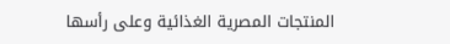المنتجات المصرية الغذائية وعلى رأسها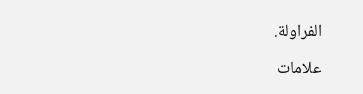الفراولة.

علامات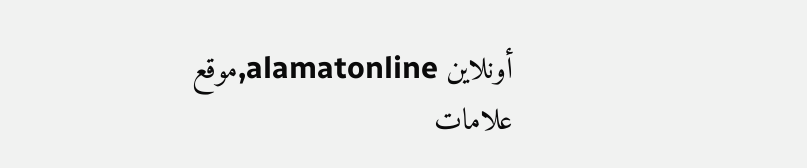أونلاين alamatonline,موقع علامات